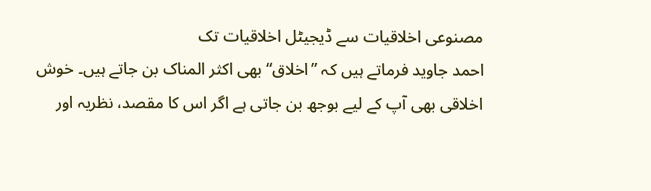مصنوعی اخلاقیات سے ڈیجیٹل اخلاقیات تک
احمد جاوید فرماتے ہیں کہ ”اخلاق“ بھی اکثر المناک بن جاتے ہیں۔ خوش اخلاقی بھی آپ کے لیے بوجھ بن جاتی ہے اگر اس کا مقصد، نظریہ اور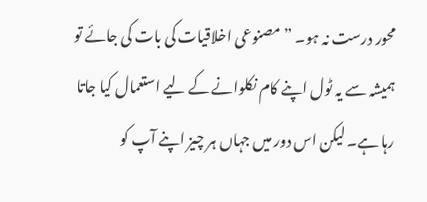محور درست نہ ہو۔ ” مصنوعی اخلاقیات کی بات کی جائے تو ہمیشہ سے یہ ٹول اپنے کام نکلوانے کے لیے استعمال کیا جاتا رہا ہے۔ لیکن اس دور میں جہاں ہر چیز اپنے آپ کو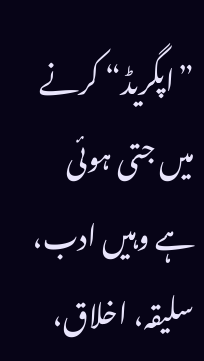”اپگریڈ“ کرنے میں جتی ہوئی ہے وہیں ادب، سلیقہ، اخلاق،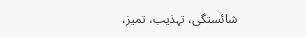شائستگی، تہذیب، تمیز،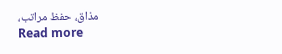مذاق، حفظ مراتب،
Read more